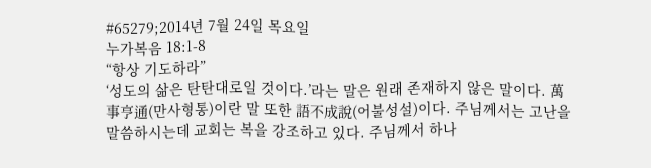#65279;2014년 7월 24일 목요일
누가복음 18:1-8
“항상 기도하라”
‘성도의 삶은 탄탄대로일 것이다.’라는 말은 원래 존재하지 않은 말이다. 萬事亨通(만사형통)이란 말 또한 語不成說(어불성설)이다. 주님께서는 고난을 말씀하시는데 교회는 복을 강조하고 있다. 주님께서 하나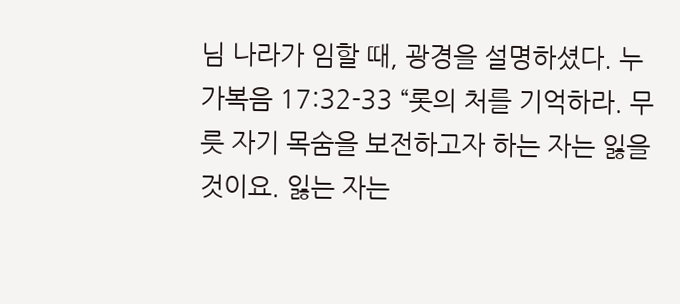님 나라가 임할 때, 광경을 설명하셨다. 누가복음 17:32-33 “롯의 처를 기억하라. 무릇 자기 목숨을 보전하고자 하는 자는 잃을 것이요. 잃는 자는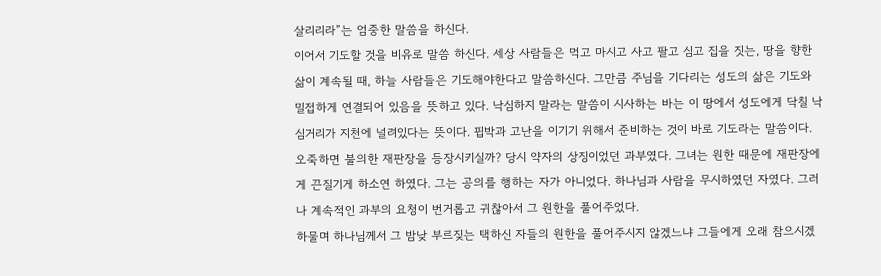살리리라”는 엄중한 말씀을 하신다.
이어서 기도할 것을 비유로 말씀 하신다. 세상 사람들은 먹고 마시고 사고 팔고 심고 집을 짓는, 땅을 향한 삶이 계속될 때, 하늘 사람들은 기도해야한다고 말씀하신다. 그만큼 주님을 기다리는 성도의 삶은 기도와 밀접하게 연결되어 있음을 뜻하고 있다. 낙심하지 말라는 말씀이 시사하는 바는 이 땅에서 성도에게 닥칠 낙심거리가 지천에 널려있다는 뜻이다. 핍박과 고난을 이기기 위해서 준비하는 것이 바로 기도라는 말씀이다.
오죽하면 불의한 재판장을 등장시키실까? 당시 약자의 상징이었던 과부였다. 그녀는 원한 때문에 재판장에게 끈질기게 하소연 하였다. 그는 공의를 행하는 자가 아니었다. 하나님과 사람을 무시하였던 자였다. 그러나 계속적인 과부의 요청이 번거롭고 귀찮아서 그 원한을 풀어주었다.
하물며 하나님께서 그 밤낮 부르짖는 택하신 자들의 원한을 풀어주시지 않겠느냐 그들에게 오래 참으시겠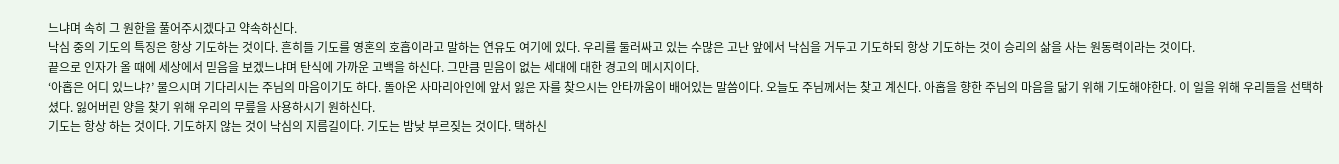느냐며 속히 그 원한을 풀어주시겠다고 약속하신다.
낙심 중의 기도의 특징은 항상 기도하는 것이다. 흔히들 기도를 영혼의 호흡이라고 말하는 연유도 여기에 있다. 우리를 둘러싸고 있는 수많은 고난 앞에서 낙심을 거두고 기도하되 항상 기도하는 것이 승리의 삶을 사는 원동력이라는 것이다.
끝으로 인자가 올 때에 세상에서 믿음을 보겠느냐며 탄식에 가까운 고백을 하신다. 그만큼 믿음이 없는 세대에 대한 경고의 메시지이다.
‘아홉은 어디 있느냐?’ 물으시며 기다리시는 주님의 마음이기도 하다. 돌아온 사마리아인에 앞서 잃은 자를 찾으시는 안타까움이 배어있는 말씀이다. 오늘도 주님께서는 찾고 계신다. 아홉을 향한 주님의 마음을 닮기 위해 기도해야한다. 이 일을 위해 우리들을 선택하셨다. 잃어버린 양을 찾기 위해 우리의 무릎을 사용하시기 원하신다.
기도는 항상 하는 것이다. 기도하지 않는 것이 낙심의 지름길이다. 기도는 밤낮 부르짖는 것이다. 택하신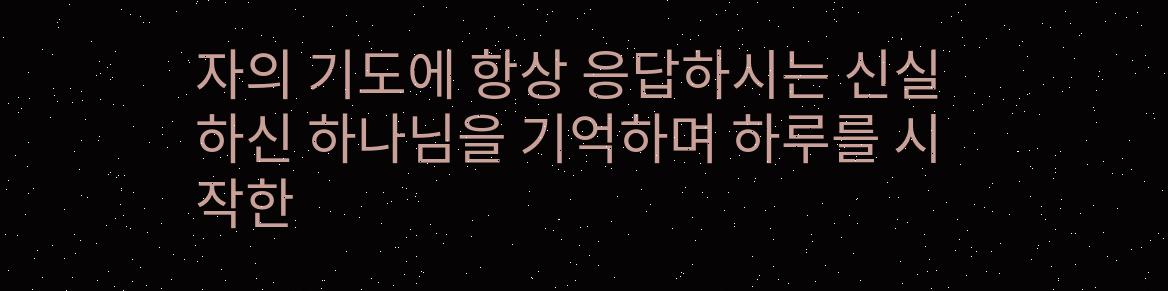자의 기도에 항상 응답하시는 신실하신 하나님을 기억하며 하루를 시작한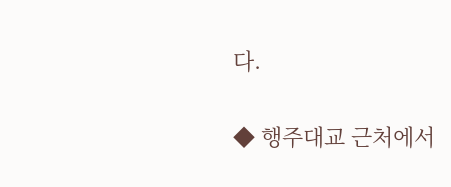다.

◆ 행주대교 근처에서